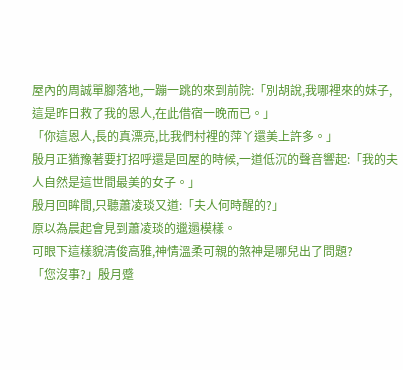屋內的周誠單腳落地,一蹦一跳的來到前院:「別胡說,我哪裡來的妹子,這是昨日救了我的恩人,在此借宿一晚而已。」
「你這恩人,長的真漂亮,比我們村裡的萍丫還美上許多。」
殷月正猶豫著要打招呼還是回屋的時候,一道低沉的聲音響起:「我的夫人自然是這世間最美的女子。」
殷月回眸間,只聽蕭凌琰又道:「夫人何時醒的?」
原以為晨起會見到蕭凌琰的邋遢模樣。
可眼下這樣貌清俊高雅,神情溫柔可親的煞神是哪兒出了問題?
「您沒事?」殷月蹙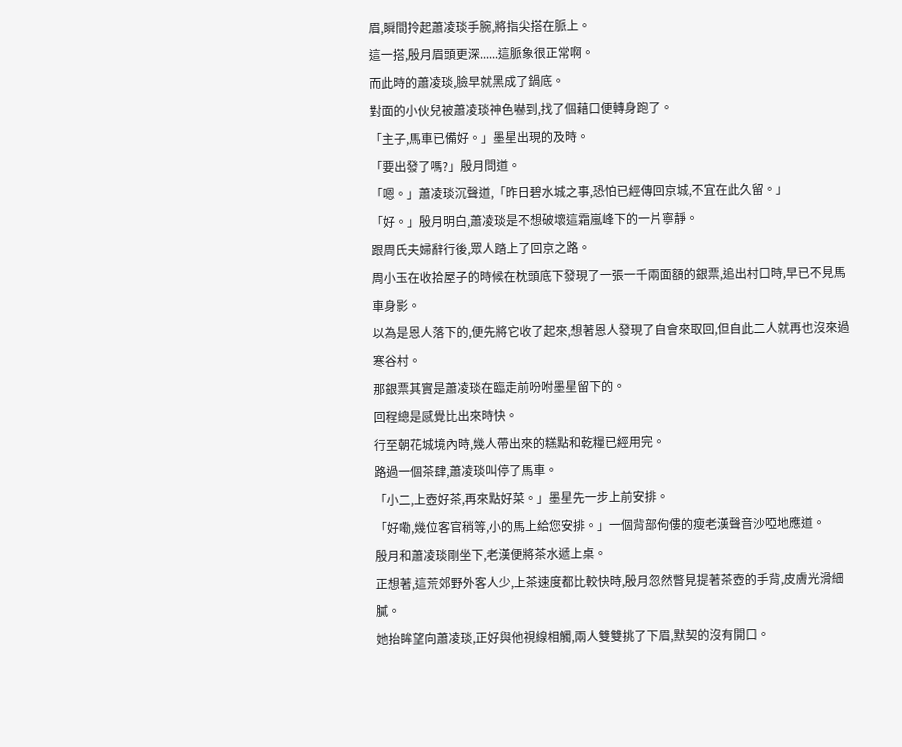眉,瞬間拎起蕭凌琰手腕,將指尖搭在脈上。
這一搭,殷月眉頭更深......這脈象很正常啊。
而此時的蕭凌琰,臉早就黑成了鍋底。
對面的小伙兒被蕭凌琰神色嚇到,找了個藉口便轉身跑了。
「主子,馬車已備好。」墨星出現的及時。
「要出發了嗎?」殷月問道。
「嗯。」蕭凌琰沉聲道,「昨日碧水城之事,恐怕已經傳回京城,不宜在此久留。」
「好。」殷月明白,蕭凌琰是不想破壞這霜嵐峰下的一片寧靜。
跟周氏夫婦辭行後,眾人踏上了回京之路。
周小玉在收拾屋子的時候在枕頭底下發現了一張一千兩面額的銀票,追出村口時,早已不見馬車身影。
以為是恩人落下的,便先將它收了起來,想著恩人發現了自會來取回,但自此二人就再也沒來過寒谷村。
那銀票其實是蕭凌琰在臨走前吩咐墨星留下的。
回程總是感覺比出來時快。
行至朝花城境內時,幾人帶出來的糕點和乾糧已經用完。
路過一個茶肆,蕭凌琰叫停了馬車。
「小二,上壺好茶,再來點好菜。」墨星先一步上前安排。
「好嘞,幾位客官稍等,小的馬上給您安排。」一個背部佝僂的瘦老漢聲音沙啞地應道。
殷月和蕭凌琰剛坐下,老漢便將茶水遞上桌。
正想著,這荒郊野外客人少,上茶速度都比較快時,殷月忽然瞥見提著茶壺的手背,皮膚光滑細膩。
她抬眸望向蕭凌琰,正好與他視線相觸,兩人雙雙挑了下眉,默契的沒有開口。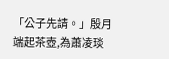「公子先請。」殷月端起茶壺,為蕭凌琰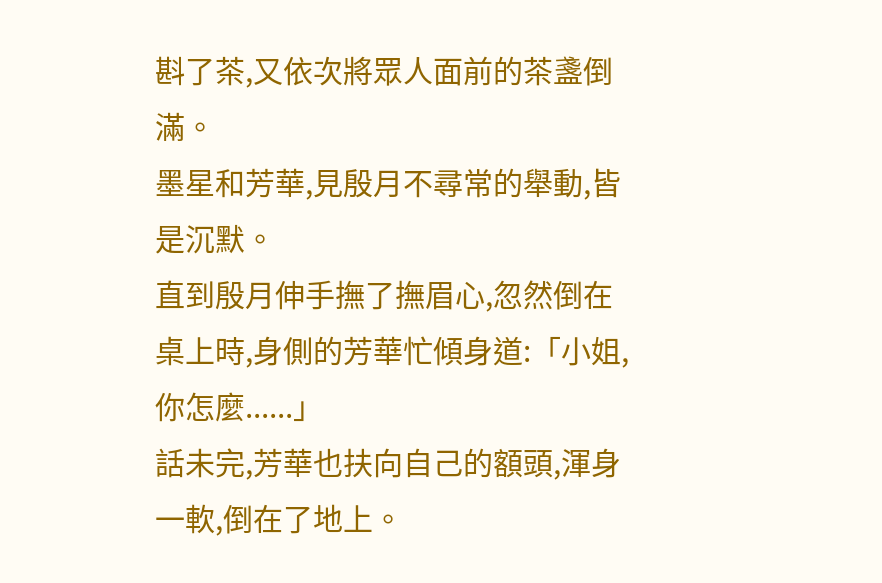斟了茶,又依次將眾人面前的茶盞倒滿。
墨星和芳華,見殷月不尋常的舉動,皆是沉默。
直到殷月伸手撫了撫眉心,忽然倒在桌上時,身側的芳華忙傾身道:「小姐,你怎麼......」
話未完,芳華也扶向自己的額頭,渾身一軟,倒在了地上。